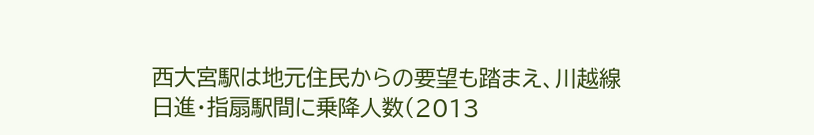西大宮駅は地元住民からの要望も踏まえ、川越線日進・指扇駅間に乗降人数(2013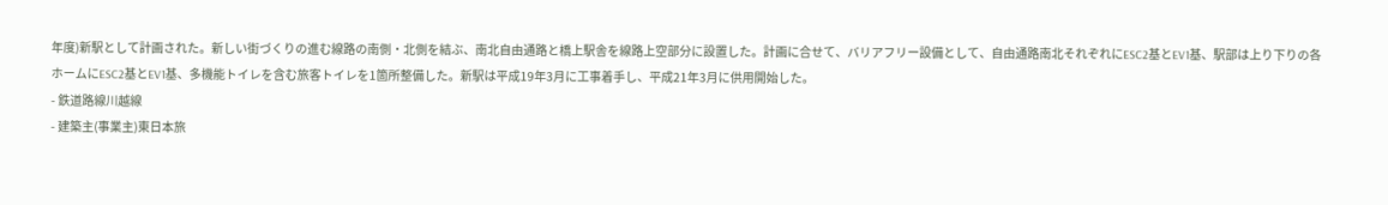年度)新駅として計画された。新しい街づくりの進む線路の南側・北側を結ぶ、南北自由通路と橋上駅舎を線路上空部分に設置した。計画に合せて、バリアフリー設備として、自由通路南北それぞれにESC2基とEV1基、駅部は上り下りの各ホームにESC2基とEV1基、多機能トイレを含む旅客トイレを1箇所整備した。新駅は平成19年3月に工事着手し、平成21年3月に供用開始した。
- 鉄道路線川越線
- 建築主(事業主)東日本旅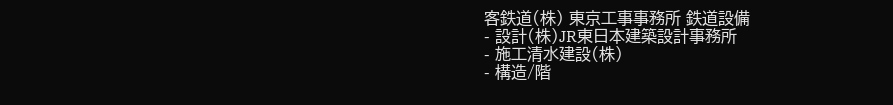客鉄道(株) 東京工事事務所 鉄道設備
- 設計(株)JR東日本建築設計事務所
- 施工清水建設(株)
- 構造/階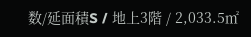数/延面積S / 地上3階 / 2,033.5㎡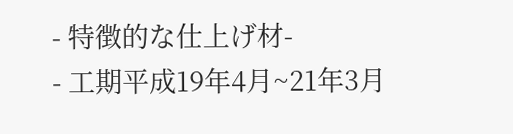- 特徴的な仕上げ材-
- 工期平成19年4月~21年3月